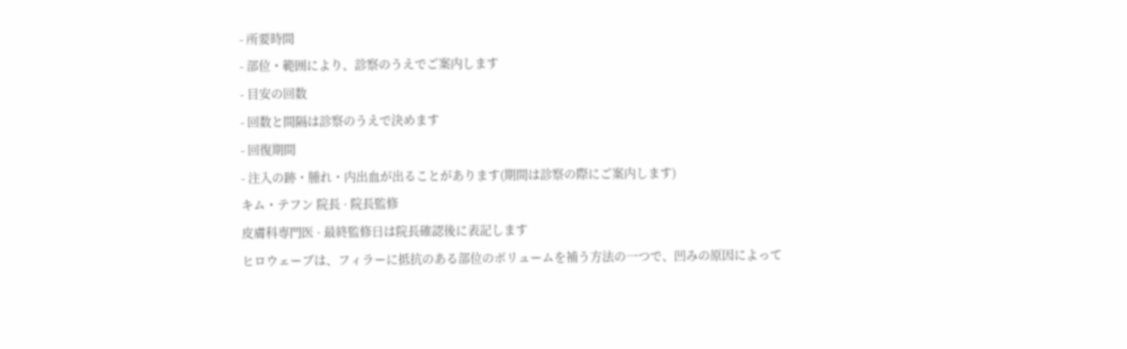- 所要時間
- 部位・範囲により、診察のうえでご案内します
- 目安の回数
- 回数と間隔は診察のうえで決めます
- 回復期間
- 注入の跡・腫れ・内出血が出ることがあります(期間は診察の際にご案内します)
キム・テフン 院長 · 院長監修
皮膚科専門医 · 最終監修日は院長確認後に表記します
ヒロウェーブは、フィラーに抵抗のある部位のボリュームを補う方法の一つで、凹みの原因によって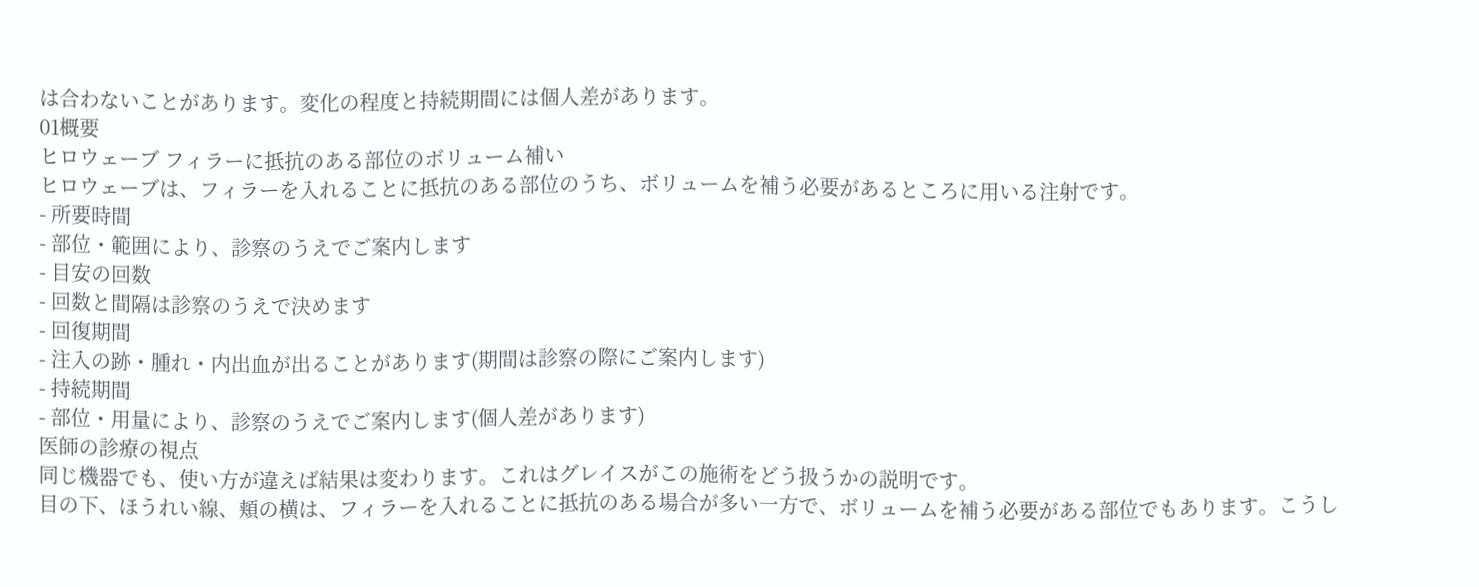は合わないことがあります。変化の程度と持続期間には個人差があります。
01概要
ヒロウェーブ フィラーに抵抗のある部位のボリューム補い
ヒロウェーブは、フィラーを入れることに抵抗のある部位のうち、ボリュームを補う必要があるところに用いる注射です。
- 所要時間
- 部位・範囲により、診察のうえでご案内します
- 目安の回数
- 回数と間隔は診察のうえで決めます
- 回復期間
- 注入の跡・腫れ・内出血が出ることがあります(期間は診察の際にご案内します)
- 持続期間
- 部位・用量により、診察のうえでご案内します(個人差があります)
医師の診療の視点
同じ機器でも、使い方が違えば結果は変わります。これはグレイスがこの施術をどう扱うかの説明です。
目の下、ほうれい線、頬の横は、フィラーを入れることに抵抗のある場合が多い一方で、ボリュームを補う必要がある部位でもあります。こうし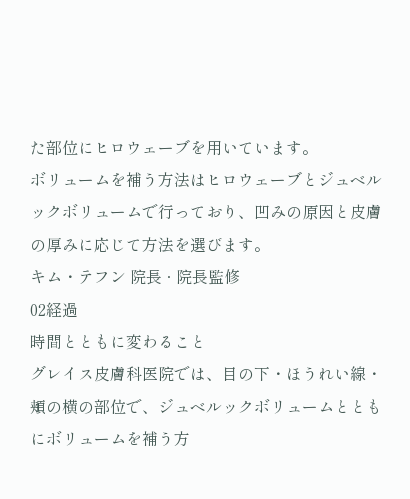た部位にヒロウェーブを用いています。
ボリュームを補う方法はヒロウェーブとジュベルックボリュームで行っており、凹みの原因と皮膚の厚みに応じて方法を選びます。
キム・テフン 院長 · 院長監修
02経過
時間とともに変わること
グレイス皮膚科医院では、目の下・ほうれい線・頬の横の部位で、ジュベルックボリュームとともにボリュームを補う方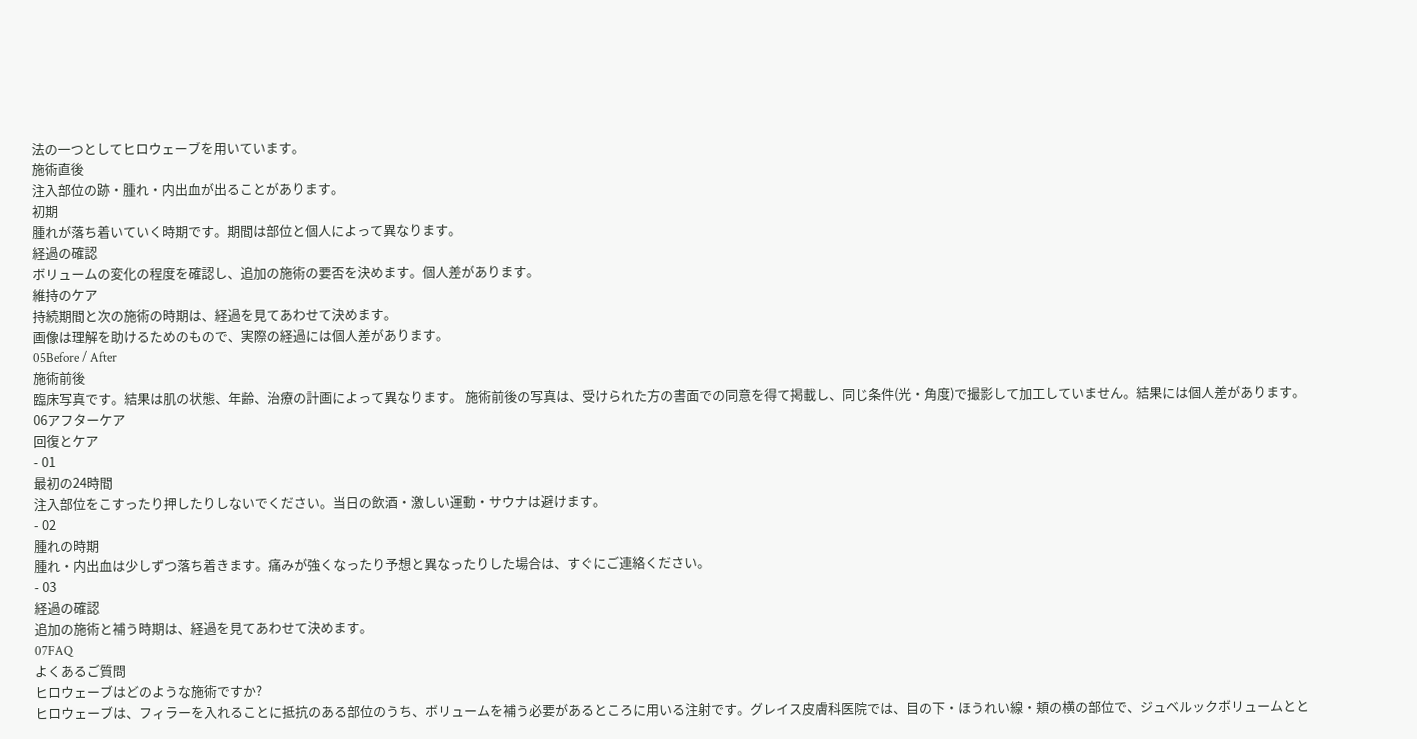法の一つとしてヒロウェーブを用いています。
施術直後
注入部位の跡・腫れ・内出血が出ることがあります。
初期
腫れが落ち着いていく時期です。期間は部位と個人によって異なります。
経過の確認
ボリュームの変化の程度を確認し、追加の施術の要否を決めます。個人差があります。
維持のケア
持続期間と次の施術の時期は、経過を見てあわせて決めます。
画像は理解を助けるためのもので、実際の経過には個人差があります。
05Before / After
施術前後
臨床写真です。結果は肌の状態、年齢、治療の計画によって異なります。 施術前後の写真は、受けられた方の書面での同意を得て掲載し、同じ条件(光・角度)で撮影して加工していません。結果には個人差があります。
06アフターケア
回復とケア
- 01
最初の24時間
注入部位をこすったり押したりしないでください。当日の飲酒・激しい運動・サウナは避けます。
- 02
腫れの時期
腫れ・内出血は少しずつ落ち着きます。痛みが強くなったり予想と異なったりした場合は、すぐにご連絡ください。
- 03
経過の確認
追加の施術と補う時期は、経過を見てあわせて決めます。
07FAQ
よくあるご質問
ヒロウェーブはどのような施術ですか?
ヒロウェーブは、フィラーを入れることに抵抗のある部位のうち、ボリュームを補う必要があるところに用いる注射です。グレイス皮膚科医院では、目の下・ほうれい線・頬の横の部位で、ジュベルックボリュームとと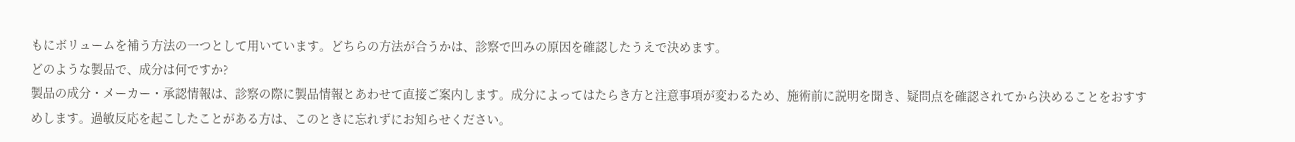もにボリュームを補う方法の一つとして用いています。どちらの方法が合うかは、診察で凹みの原因を確認したうえで決めます。
どのような製品で、成分は何ですか?
製品の成分・メーカー・承認情報は、診察の際に製品情報とあわせて直接ご案内します。成分によってはたらき方と注意事項が変わるため、施術前に説明を聞き、疑問点を確認されてから決めることをおすすめします。過敏反応を起こしたことがある方は、このときに忘れずにお知らせください。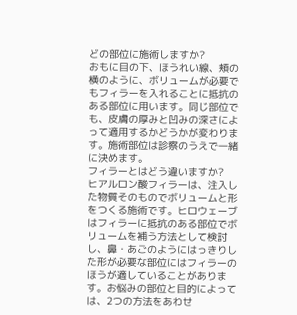どの部位に施術しますか?
おもに目の下、ほうれい線、頬の横のように、ボリュームが必要でもフィラーを入れることに抵抗のある部位に用います。同じ部位でも、皮膚の厚みと凹みの深さによって適用するかどうかが変わります。施術部位は診察のうえで一緒に決めます。
フィラーとはどう違いますか?
ヒアルロン酸フィラーは、注入した物質そのものでボリュームと形をつくる施術です。ヒロウェーブはフィラーに抵抗のある部位でボリュームを補う方法として検討し、鼻・あごのようにはっきりした形が必要な部位にはフィラーのほうが適していることがあります。お悩みの部位と目的によっては、2つの方法をあわせ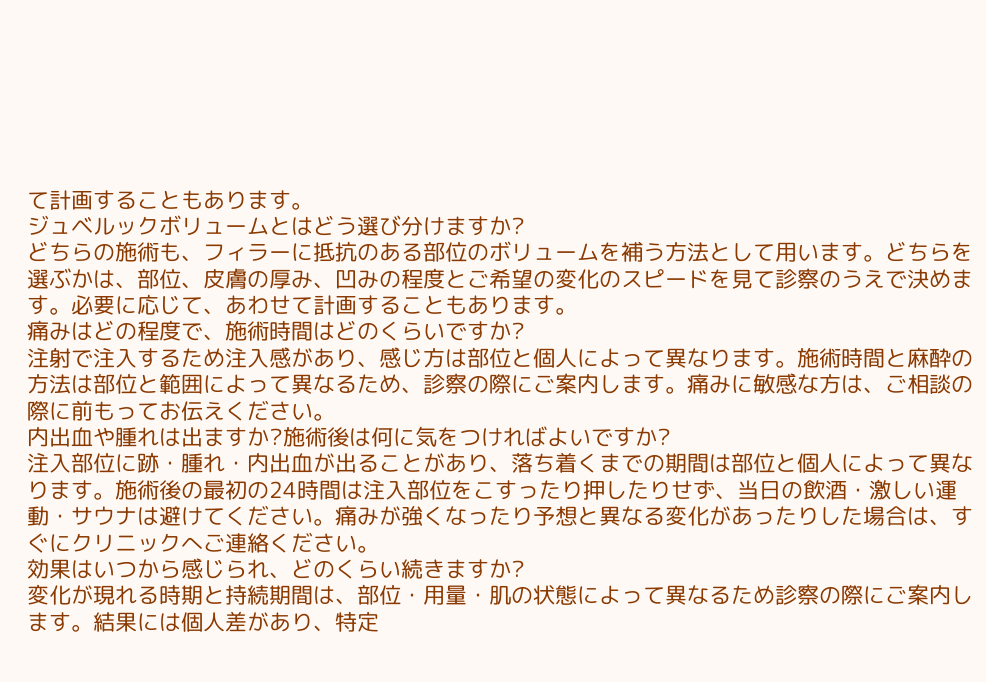て計画することもあります。
ジュベルックボリュームとはどう選び分けますか?
どちらの施術も、フィラーに抵抗のある部位のボリュームを補う方法として用います。どちらを選ぶかは、部位、皮膚の厚み、凹みの程度とご希望の変化のスピードを見て診察のうえで決めます。必要に応じて、あわせて計画することもあります。
痛みはどの程度で、施術時間はどのくらいですか?
注射で注入するため注入感があり、感じ方は部位と個人によって異なります。施術時間と麻酔の方法は部位と範囲によって異なるため、診察の際にご案内します。痛みに敏感な方は、ご相談の際に前もってお伝えください。
内出血や腫れは出ますか?施術後は何に気をつければよいですか?
注入部位に跡・腫れ・内出血が出ることがあり、落ち着くまでの期間は部位と個人によって異なります。施術後の最初の24時間は注入部位をこすったり押したりせず、当日の飲酒・激しい運動・サウナは避けてください。痛みが強くなったり予想と異なる変化があったりした場合は、すぐにクリニックへご連絡ください。
効果はいつから感じられ、どのくらい続きますか?
変化が現れる時期と持続期間は、部位・用量・肌の状態によって異なるため診察の際にご案内します。結果には個人差があり、特定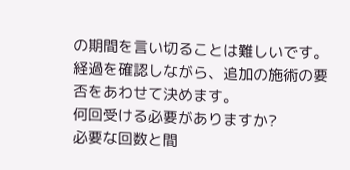の期間を言い切ることは難しいです。経過を確認しながら、追加の施術の要否をあわせて決めます。
何回受ける必要がありますか?
必要な回数と間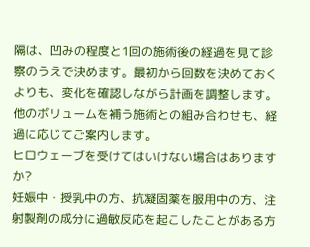隔は、凹みの程度と1回の施術後の経過を見て診察のうえで決めます。最初から回数を決めておくよりも、変化を確認しながら計画を調整します。他のボリュームを補う施術との組み合わせも、経過に応じてご案内します。
ヒロウェーブを受けてはいけない場合はありますか?
妊娠中・授乳中の方、抗凝固薬を服用中の方、注射製剤の成分に過敏反応を起こしたことがある方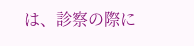は、診察の際に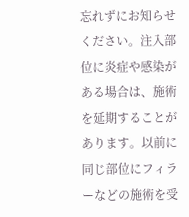忘れずにお知らせください。注入部位に炎症や感染がある場合は、施術を延期することがあります。以前に同じ部位にフィラーなどの施術を受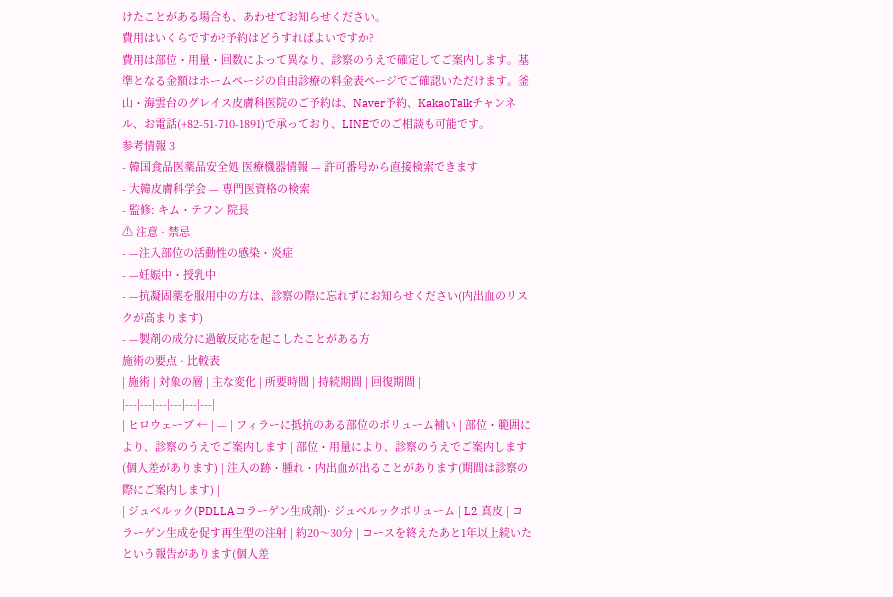けたことがある場合も、あわせてお知らせください。
費用はいくらですか?予約はどうすればよいですか?
費用は部位・用量・回数によって異なり、診察のうえで確定してご案内します。基準となる金額はホームページの自由診療の料金表ページでご確認いただけます。釜山・海雲台のグレイス皮膚科医院のご予約は、Naver予約、KakaoTalkチャンネル、お電話(+82-51-710-1891)で承っており、LINEでのご相談も可能です。
参考情報 3
- 韓国食品医薬品安全処 医療機器情報 — 許可番号から直接検索できます
- 大韓皮膚科学会 — 専門医資格の検索
- 監修: キム・テフン 院長
⚠ 注意 · 禁忌
- —注入部位の活動性の感染・炎症
- —妊娠中・授乳中
- —抗凝固薬を服用中の方は、診察の際に忘れずにお知らせください(内出血のリスクが高まります)
- —製剤の成分に過敏反応を起こしたことがある方
施術の要点 · 比較表
| 施術 | 対象の層 | 主な変化 | 所要時間 | 持続期間 | 回復期間 |
|---|---|---|---|---|---|
| ヒロウェーブ ← | — | フィラーに抵抗のある部位のボリューム補い | 部位・範囲により、診察のうえでご案内します | 部位・用量により、診察のうえでご案内します(個人差があります) | 注入の跡・腫れ・内出血が出ることがあります(期間は診察の際にご案内します) |
| ジュベルック(PDLLAコラーゲン生成剤)· ジュベルックボリューム | L2 真皮 | コラーゲン生成を促す再生型の注射 | 約20〜30分 | コースを終えたあと1年以上続いたという報告があります(個人差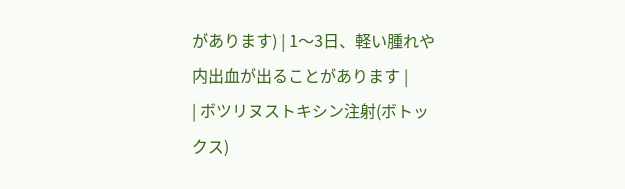があります) | 1〜3日、軽い腫れや内出血が出ることがあります |
| ボツリヌストキシン注射(ボトックス)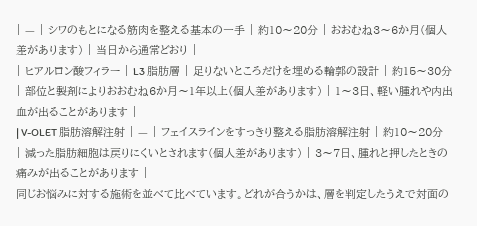| — | シワのもとになる筋肉を整える基本の一手 | 約10〜20分 | おおむね3〜6か月(個人差があります) | 当日から通常どおり |
| ヒアルロン酸フィラー | L3 脂肪層 | 足りないところだけを埋める輪郭の設計 | 約15〜30分 | 部位と製剤によりおおむね6か月〜1年以上(個人差があります) | 1〜3日、軽い腫れや内出血が出ることがあります |
| V-OLET 脂肪溶解注射 | — | フェイスラインをすっきり整える脂肪溶解注射 | 約10〜20分 | 減った脂肪細胞は戻りにくいとされます(個人差があります) | 3〜7日、腫れと押したときの痛みが出ることがあります |
同じお悩みに対する施術を並べて比べています。どれが合うかは、層を判定したうえで対面の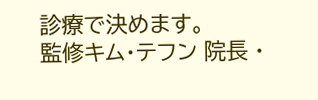診療で決めます。
監修キム・テフン 院長 ·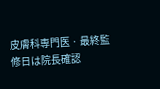皮膚科専門医 · 最終監修日は院長確認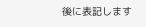後に表記します